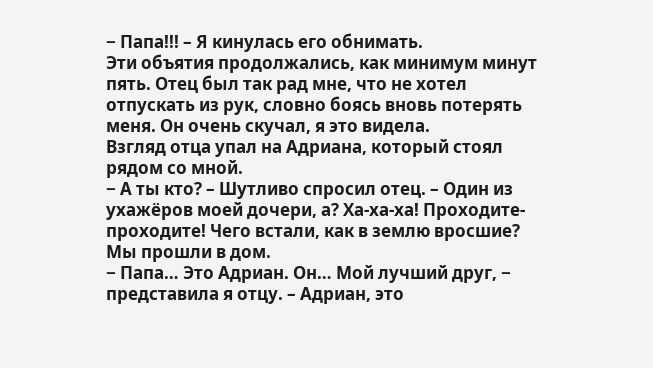− Папа!!! – Я кинулась его обнимать.
Эти объятия продолжались, как минимум минут пять. Отец был так рад мне, что не хотел отпускать из рук, словно боясь вновь потерять меня. Он очень скучал, я это видела.
Взгляд отца упал на Адриана, который стоял рядом со мной.
− А ты кто? – Шутливо спросил отец. – Один из ухажёров моей дочери, а? Ха-ха-ха! Проходите-проходите! Чего встали, как в землю вросшие?
Мы прошли в дом.
− Папа… Это Адриан. Он… Мой лучший друг, − представила я отцу. – Адриан, это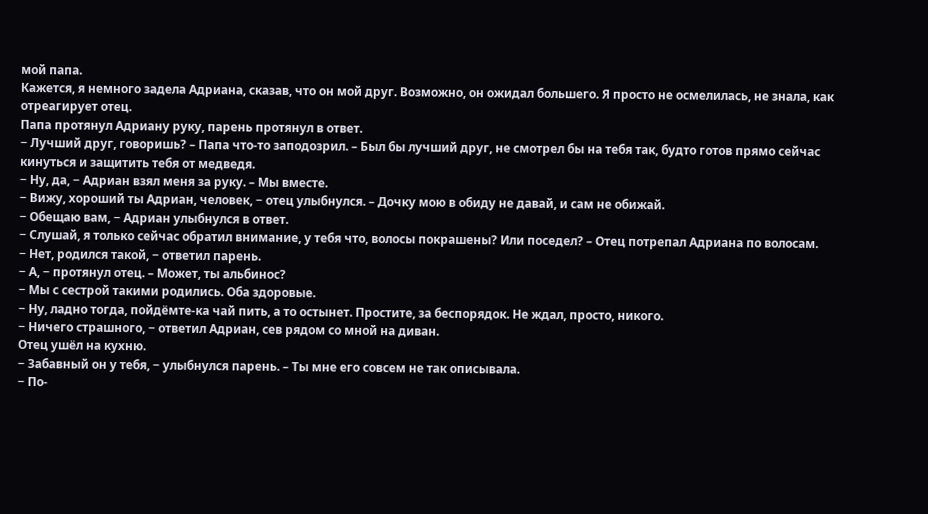мой папа.
Кажется, я немного задела Адриана, сказав, что он мой друг. Возможно, он ожидал большего. Я просто не осмелилась, не знала, как отреагирует отец.
Папа протянул Адриану руку, парень протянул в ответ.
− Лучший друг, говоришь? – Папа что-то заподозрил. – Был бы лучший друг, не смотрел бы на тебя так, будто готов прямо сейчас кинуться и защитить тебя от медведя.
− Ну, да, − Адриан взял меня за руку. – Мы вместе.
− Вижу, хороший ты Адриан, человек, − отец улыбнулся. – Дочку мою в обиду не давай, и сам не обижай.
− Обещаю вам, − Адриан улыбнулся в ответ.
− Слушай, я только сейчас обратил внимание, у тебя что, волосы покрашены? Или поседел? – Отец потрепал Адриана по волосам.
− Нет, родился такой, − ответил парень.
− А, − протянул отец. – Может, ты альбинос?
− Мы с сестрой такими родились. Оба здоровые.
− Ну, ладно тогда, пойдёмте-ка чай пить, а то остынет. Простите, за беспорядок. Не ждал, просто, никого.
− Ничего страшного, − ответил Адриан, сев рядом со мной на диван.
Отец ушёл на кухню.
− Забавный он у тебя, − улыбнулся парень. – Ты мне его совсем не так описывала.
− По-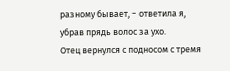разному бывает, − ответила я, убрав прядь волос за ухо.
Отец вернулся с подносом с тремя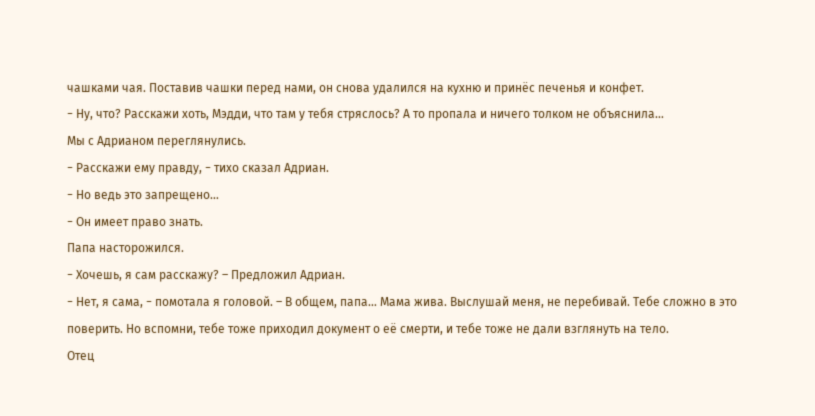чашками чая. Поставив чашки перед нами, он снова удалился на кухню и принёс печенья и конфет.
− Ну, что? Расскажи хоть, Мэдди, что там у тебя стряслось? А то пропала и ничего толком не объяснила…
Мы с Адрианом переглянулись.
− Расскажи ему правду, − тихо сказал Адриан.
− Но ведь это запрещено…
− Он имеет право знать.
Папа насторожился.
− Хочешь, я сам расскажу? – Предложил Адриан.
− Нет, я сама, − помотала я головой. – В общем, папа… Мама жива. Выслушай меня, не перебивай. Тебе сложно в это поверить. Но вспомни, тебе тоже приходил документ о её смерти, и тебе тоже не дали взглянуть на тело.
Отец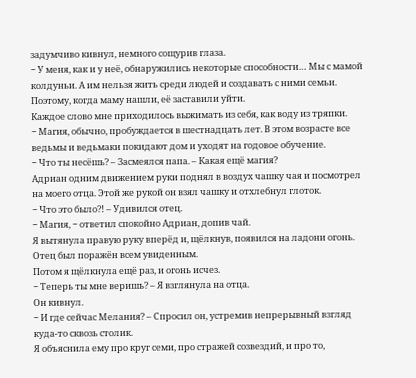задумчиво кивнул, немного сощурив глаза.
− У меня, как и у неё, обнаружились некоторые способности… Мы с мамой колдуньи. А им нельзя жить среди людей и создавать с ними семьи. Поэтому, когда маму нашли, её заставили уйти.
Каждое слово мне приходилось выжимать из себя, как воду из тряпки.
− Магия, обычно, пробуждается в шестнадцать лет. В этом возрасте все ведьмы и ведьмаки покидают дом и уходят на годовое обучение.
− Что ты несёшь? – Засмеялся папа. – Какая ещё магия?
Адриан одним движением руки поднял в воздух чашку чая и посмотрел на моего отца. Этой же рукой он взял чашку и отхлебнул глоток.
− Что это было?! – Удивился отец.
− Магия, − ответил спокойно Адриан, допив чай.
Я вытянула правую руку вперёд и, щёлкнув, появился на ладони огонь. Отец был поражён всем увиденным.
Потом я щёлкнула ещё раз, и огонь исчез.
− Теперь ты мне веришь? – Я взглянула на отца.
Он кивнул.
− И где сейчас Мелания? – Спросил он, устремив непрерывный взгляд куда-то сквозь столик.
Я объяснила ему про круг семи, про стражей созвездий, и про то,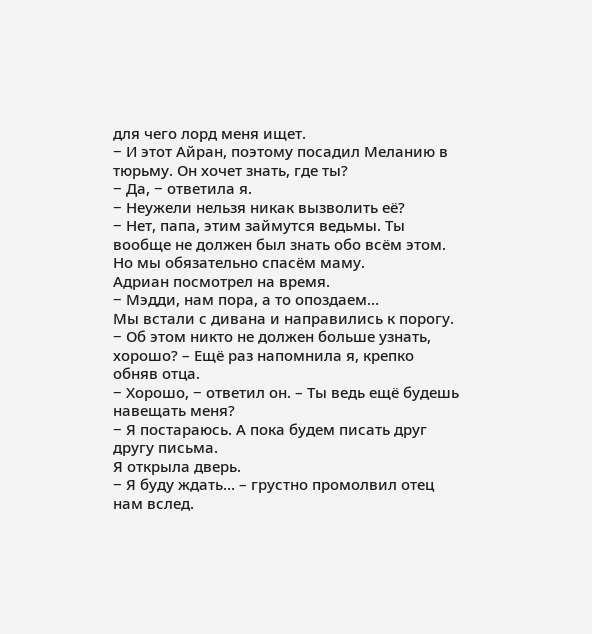для чего лорд меня ищет.
− И этот Айран, поэтому посадил Меланию в тюрьму. Он хочет знать, где ты?
− Да, − ответила я.
− Неужели нельзя никак вызволить её?
− Нет, папа, этим займутся ведьмы. Ты вообще не должен был знать обо всём этом. Но мы обязательно спасём маму.
Адриан посмотрел на время.
− Мэдди, нам пора, а то опоздаем…
Мы встали с дивана и направились к порогу.
− Об этом никто не должен больше узнать, хорошо? – Ещё раз напомнила я, крепко обняв отца.
− Хорошо, − ответил он. – Ты ведь ещё будешь навещать меня?
− Я постараюсь. А пока будем писать друг другу письма.
Я открыла дверь.
− Я буду ждать… – грустно промолвил отец нам вслед.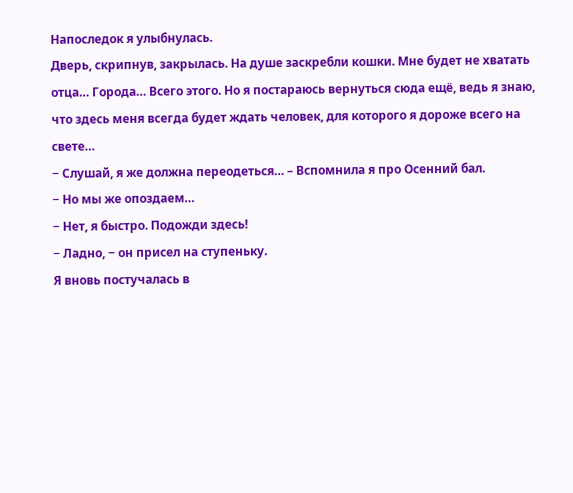Напоследок я улыбнулась.
Дверь, скрипнув, закрылась. На душе заскребли кошки. Мне будет не хватать отца… Города… Всего этого. Но я постараюсь вернуться сюда ещё, ведь я знаю, что здесь меня всегда будет ждать человек, для которого я дороже всего на свете…
− Слушай, я же должна переодеться… – Вспомнила я про Осенний бал.
− Но мы же опоздаем…
− Нет, я быстро. Подожди здесь!
− Ладно, − он присел на ступеньку.
Я вновь постучалась в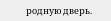родную дверь.